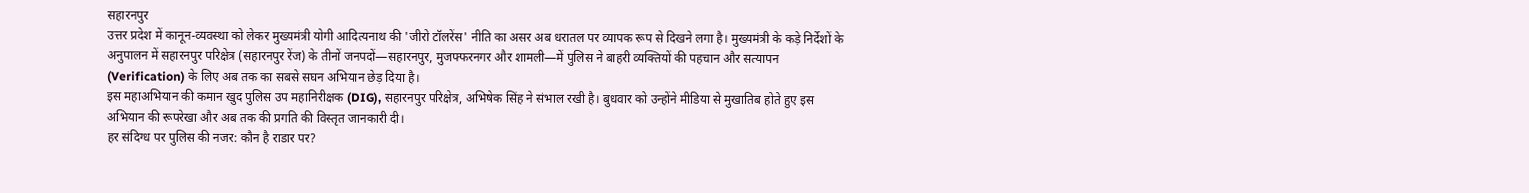सहारनपुर
उत्तर प्रदेश में कानून-व्यवस्था को लेकर मुख्यमंत्री योगी आदित्यनाथ की 'जीरो टॉलरेंस' नीति का असर अब धरातल पर व्यापक रूप से दिखने लगा है। मुख्यमंत्री के कड़े निर्देशों के अनुपालन में सहारनपुर परिक्षेत्र (सहारनपुर रेंज) के तीनों जनपदों—सहारनपुर, मुजफ्फरनगर और शामली—में पुलिस ने बाहरी व्यक्तियों की पहचान और सत्यापन (Verification) के लिए अब तक का सबसे सघन अभियान छेड़ दिया है।
इस महाअभियान की कमान खुद पुलिस उप महानिरीक्षक (DIG), सहारनपुर परिक्षेत्र, अभिषेक सिंह ने संभाल रखी है। बुधवार को उन्होंने मीडिया से मुखातिब होते हुए इस अभियान की रूपरेखा और अब तक की प्रगति की विस्तृत जानकारी दी।
हर संदिग्ध पर पुलिस की नजर: कौन है राडार पर?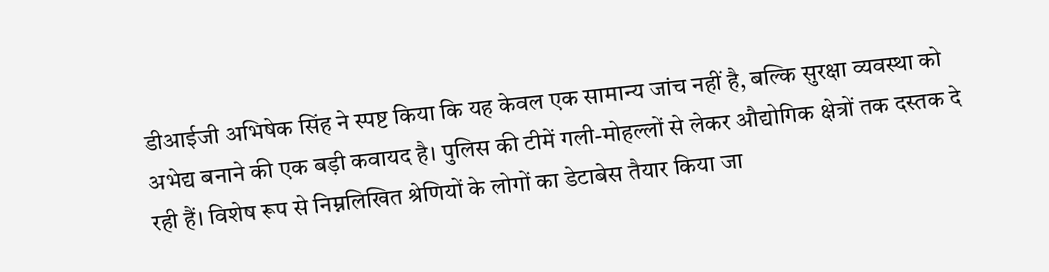डीआईजी अभिषेक सिंह ने स्पष्ट किया कि यह केवल एक सामान्य जांच नहीं है, बल्कि सुरक्षा व्यवस्था को अभेद्य बनाने की एक बड़ी कवायद है। पुलिस की टीमें गली-मोहल्लों से लेकर औद्योगिक क्षेत्रों तक दस्तक दे रही हैं। विशेष रूप से निम्नलिखित श्रेणियों के लोगों का डेटाबेस तैयार किया जा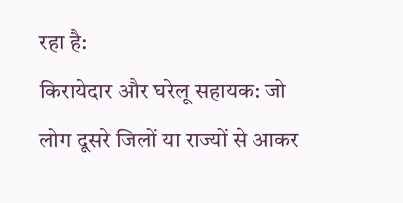रहा है:
किरायेदार और घरेलू सहायक: जो लोग दूसरे जिलों या राज्यों से आकर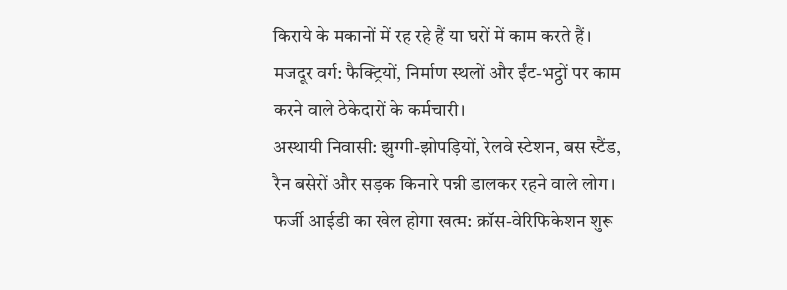किराये के मकानों में रह रहे हैं या घरों में काम करते हैं।
मजदूर वर्ग: फैक्ट्रियों, निर्माण स्थलों और ईंट-भट्ठों पर काम करने वाले ठेकेदारों के कर्मचारी।
अस्थायी निवासी: झुग्गी-झोपड़ियों, रेलवे स्टेशन, बस स्टैंड, रैन बसेरों और सड़क किनारे पन्नी डालकर रहने वाले लोग।
फर्जी आईडी का खेल होगा खत्म: क्रॉस-वेरिफिकेशन शुरू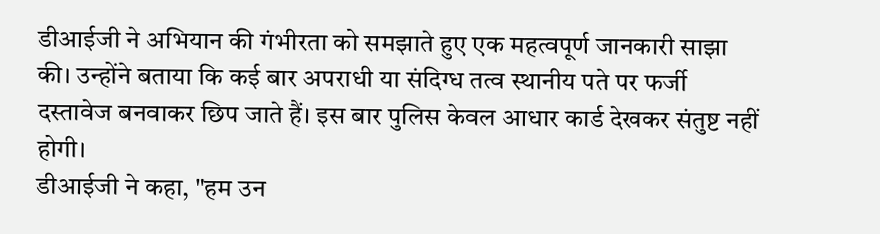डीआईजी ने अभियान की गंभीरता को समझाते हुए एक महत्वपूर्ण जानकारी साझा की। उन्होंने बताया कि कई बार अपराधी या संदिग्ध तत्व स्थानीय पते पर फर्जी दस्तावेज बनवाकर छिप जाते हैं। इस बार पुलिस केवल आधार कार्ड देखकर संतुष्ट नहीं होगी।
डीआईजी ने कहा, "हम उन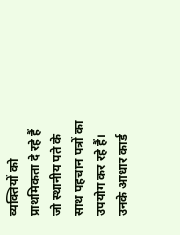व्यक्तियों को प्राथमिकता दे रहे हैं जो स्थानीय पते के साथ पहचान पत्रों का उपयोग कर रहे हैं। उनके आधार कार्ड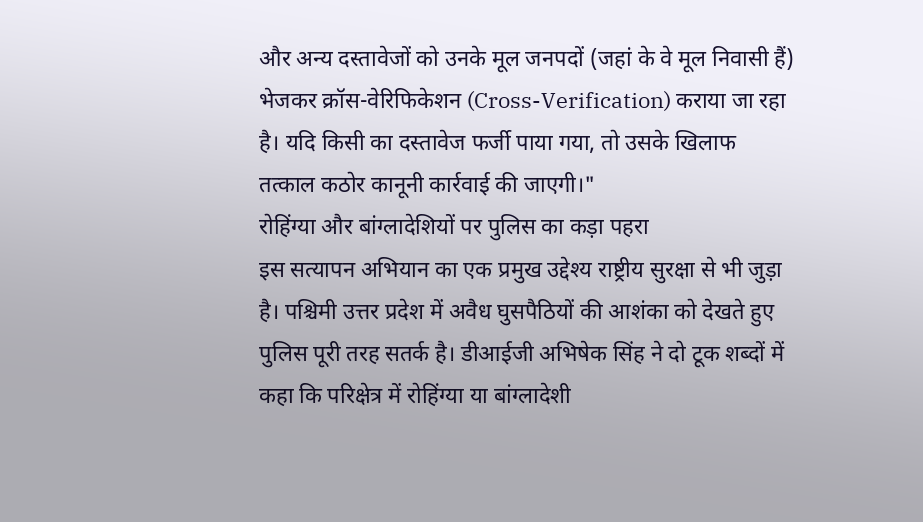और अन्य दस्तावेजों को उनके मूल जनपदों (जहां के वे मूल निवासी हैं) भेजकर क्रॉस-वेरिफिकेशन (Cross-Verification) कराया जा रहा है। यदि किसी का दस्तावेज फर्जी पाया गया, तो उसके खिलाफ तत्काल कठोर कानूनी कार्रवाई की जाएगी।"
रोहिंग्या और बांग्लादेशियों पर पुलिस का कड़ा पहरा
इस सत्यापन अभियान का एक प्रमुख उद्देश्य राष्ट्रीय सुरक्षा से भी जुड़ा है। पश्चिमी उत्तर प्रदेश में अवैध घुसपैठियों की आशंका को देखते हुए पुलिस पूरी तरह सतर्क है। डीआईजी अभिषेक सिंह ने दो टूक शब्दों में कहा कि परिक्षेत्र में रोहिंग्या या बांग्लादेशी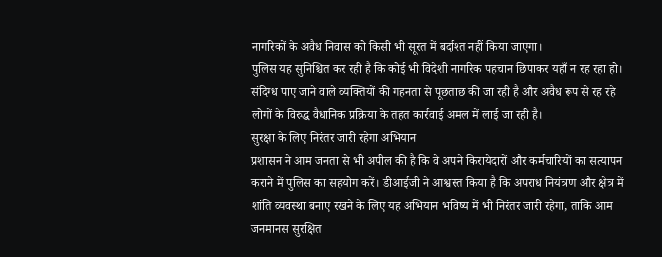नागरिकों के अवैध निवास को किसी भी सूरत में बर्दाश्त नहीं किया जाएगा।
पुलिस यह सुनिश्चित कर रही है कि कोई भी विदेशी नागरिक पहचान छिपाकर यहाँ न रह रहा हो। संदिग्ध पाए जाने वाले व्यक्तियों की गहनता से पूछताछ की जा रही है और अवैध रूप से रह रहे लोगों के विरुद्ध वैधानिक प्रक्रिया के तहत कार्रवाई अमल में लाई जा रही है।
सुरक्षा के लिए निरंतर जारी रहेगा अभियान
प्रशासन ने आम जनता से भी अपील की है कि वे अपने किरायेदारों और कर्मचारियों का सत्यापन कराने में पुलिस का सहयोग करें। डीआईजी ने आश्वस्त किया है कि अपराध नियंत्रण और क्षेत्र में शांति व्यवस्था बनाए रखने के लिए यह अभियान भविष्य में भी निरंतर जारी रहेगा, ताकि आम जनमानस सुरक्षित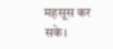महसूस कर सके।